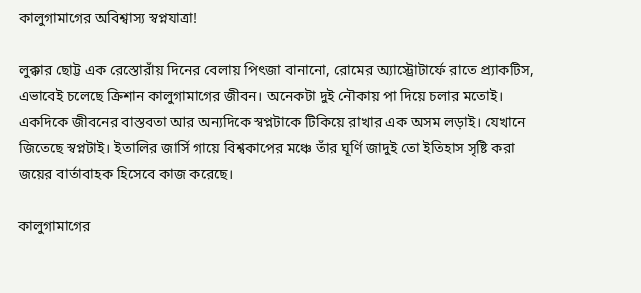কালুগামাগের অবিশ্বাস্য স্বপ্নযাত্রা!

লুক্কার ছোট্ট এক রেস্তোরাঁয় দিনের বেলায় পিৎজা বানানো, রোমের অ্যাস্ট্রোটার্ফে রাতে প্র্যাকটিস, এভাবেই চলেছে ক্রিশান কালুগামাগের জীবন। অনেকটা দুই নৌকায় পা দিয়ে চলার মতোই। একদিকে জীবনের বাস্তবতা আর অন্যদিকে স্বপ্নটাকে টিকিয়ে রাখার এক অসম লড়াই। যেখানে জিতেছে স্বপ্নটাই। ইতালির জার্সি গায়ে বিশ্বকাপের মঞ্চে তাঁর ঘূর্ণি জাদুই তো ইতিহাস সৃষ্টি করা জয়ের বার্তাবাহক হিসেবে কাজ করেছে।

কালুগামাগের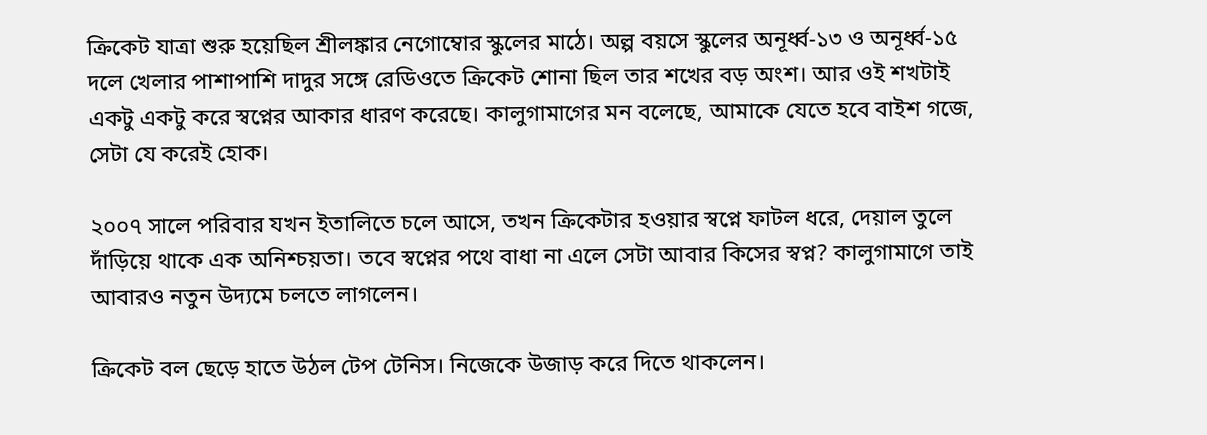ক্রিকেট যাত্রা শুরু হয়েছিল শ্রীলঙ্কার নেগোম্বোর স্কুলের মাঠে। অল্প বয়সে স্কুলের অনূর্ধ্ব-১৩ ও অনূর্ধ্ব-১৫ দলে খেলার পাশাপাশি দাদুর সঙ্গে রেডিওতে ক্রিকেট শোনা ছিল তার শখের বড় অংশ। আর ওই শখটাই একটু একটু করে স্বপ্নের আকার ধারণ করেছে। কালুগামাগের মন বলেছে, আমাকে যেতে হবে বাইশ গজে, সেটা যে করেই হোক।

২০০৭ সালে পরিবার যখন ইতালিতে চলে আসে, তখন ক্রিকেটার হওয়ার স্বপ্নে ফাটল ধরে, দেয়াল তুলে দাঁড়িয়ে থাকে এক অনিশ্চয়তা। তবে স্বপ্নের পথে বাধা না এলে সেটা আবার কিসের স্বপ্ন? কালুগামাগে তাই আবারও নতুন উদ্যমে চলতে লাগলেন।

ক্রিকেট বল ছেড়ে হাতে উঠল টেপ টেনিস। নিজেকে উজাড় করে দিতে থাকলেন।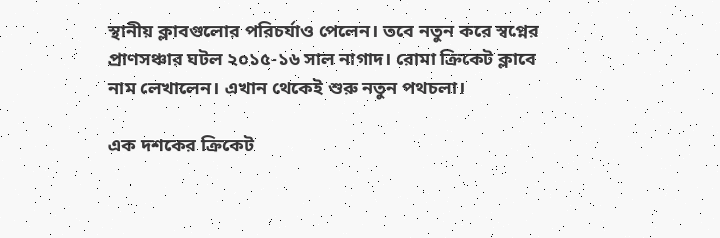স্থানীয় ক্লাবগুলোর পরিচর্যাও পেলেন। তবে নতুন করে স্বপ্নের প্রাণসঞ্চার ঘটল ২০১৫-১৬ সাল নাগাদ। রোমা ক্রিকেট ক্লাবে নাম লেখালেন। এখান থেকেই শুরু নতুন পথচলা।

এক দশকের ক্রিকেট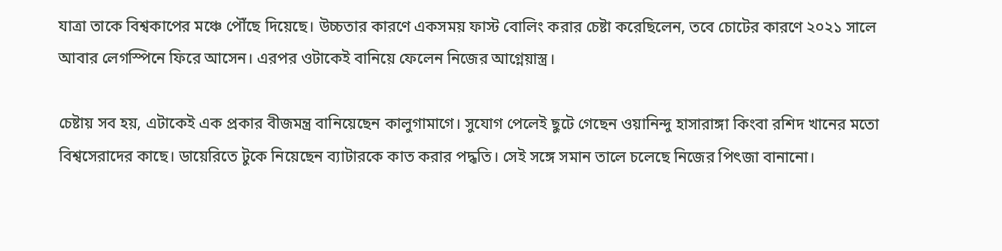যাত্রা তাকে বিশ্বকাপের মঞ্চে পৌঁছে দিয়েছে। উচ্চতার কারণে একসময় ফাস্ট বোলিং করার চেষ্টা করেছিলেন, তবে চোটের কারণে ২০২১ সালে আবার লেগস্পিনে ফিরে আসেন। এরপর ওটাকেই বানিয়ে ফেলেন নিজের আগ্নেয়াস্ত্র।

চেষ্টায় সব হয়, এটাকেই এক প্রকার বীজমন্ত্র বানিয়েছেন কালুগামাগে। সুযোগ পেলেই ছুটে গেছেন ওয়ানিন্দু হাসারাঙ্গা কিংবা রশিদ খানের মতো বিশ্বসেরাদের কাছে। ডায়েরিতে টুকে নিয়েছেন ব্যাটারকে কাত করার পদ্ধতি। সেই সঙ্গে সমান তালে চলেছে নিজের পিৎজা বানানো।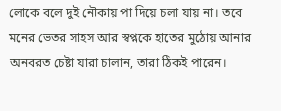লোকে বলে দুই নৌকায় পা দিয়ে চলা যায় না। তবে মনের ভেতর সাহস আর স্বপ্নকে হাতের মুঠোয় আনার অনবরত চেষ্টা যারা চালান, তারা ঠিকই পারেন।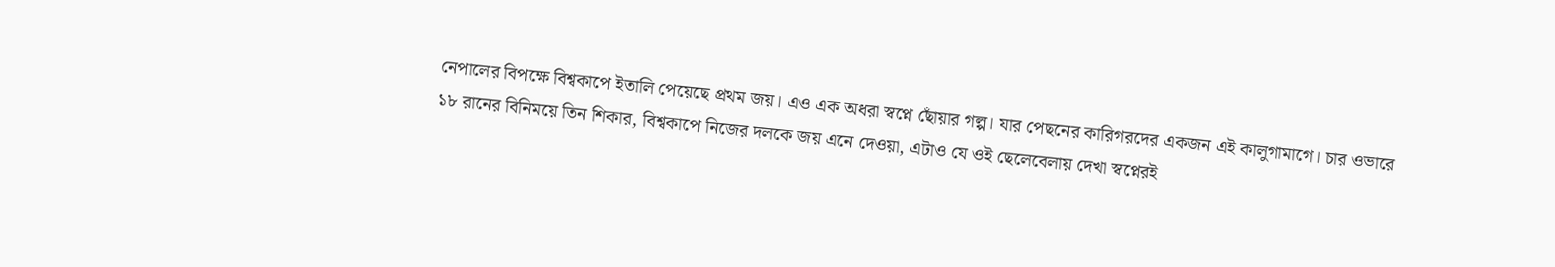নেপালের বিপক্ষে বিশ্বকাপে ইতালি পেয়েছে প্রথম জয়। এও এক অধরা স্বপ্নে ছোঁয়ার গল্প। যার পেছনের কারিগরদের একজন এই কালুগামাগে। চার ওভারে ১৮ রানের বিনিময়ে তিন শিকার, বিশ্বকাপে নিজের দলকে জয় এনে দেওয়া, এটাও যে ওই ছেলেবেলায় দেখা স্বপ্নেরই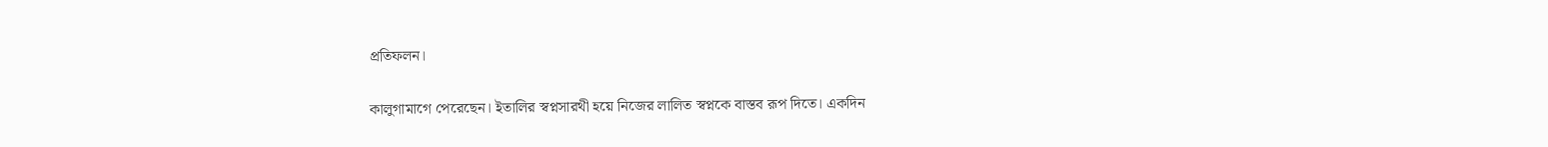প্রতিফলন।

কালুগামাগে পেরেছেন। ইতালির স্বপ্নসারথী হয়ে নিজের লালিত স্বপ্নকে বাস্তব রূপ দিতে। একদিন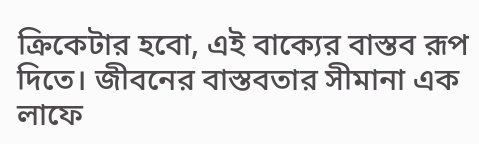ক্রিকেটার হবো, এই বাক্যের বাস্তব রূপ দিতে। জীবনের বাস্তবতার সীমানা এক লাফে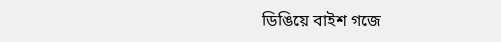ডিঙিয়ে বাইশ গজে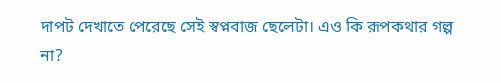দাপট দেখাতে পেরেছে সেই স্বপ্নবাজ ছেলেটা। এও কি রূপকথার গল্প না?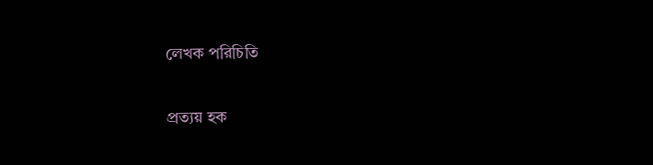লেখক পরিচিতি

প্রত্যয় হক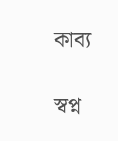কাব্য

স্বপ্ন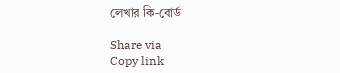লেখার কি-বোর্ড

Share via
Copy link